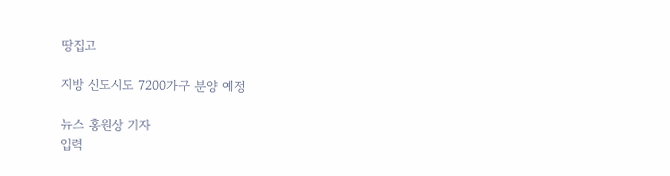땅집고

지방 신도시도 7200가구 분양 예정

뉴스 홍원상 기자
입력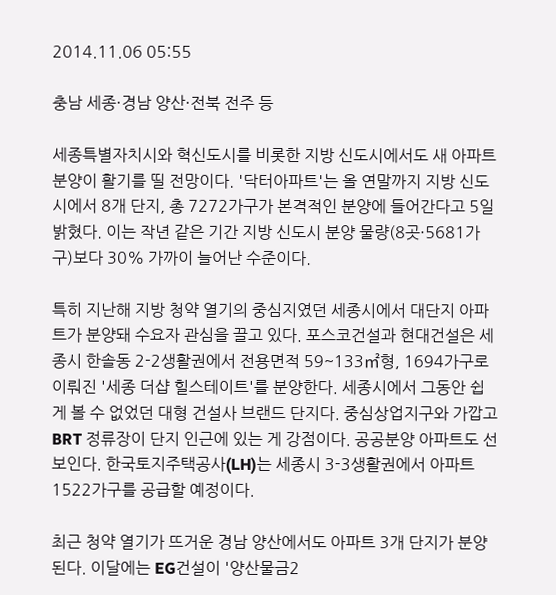2014.11.06 05:55

충남 세종·경남 양산·전북 전주 등

세종특별자치시와 혁신도시를 비롯한 지방 신도시에서도 새 아파트 분양이 활기를 띨 전망이다. '닥터아파트'는 올 연말까지 지방 신도시에서 8개 단지, 총 7272가구가 본격적인 분양에 들어간다고 5일 밝혔다. 이는 작년 같은 기간 지방 신도시 분양 물량(8곳·5681가구)보다 30% 가까이 늘어난 수준이다.

특히 지난해 지방 청약 열기의 중심지였던 세종시에서 대단지 아파트가 분양돼 수요자 관심을 끌고 있다. 포스코건설과 현대건설은 세종시 한솔동 2-2생활권에서 전용면적 59~133㎡형, 1694가구로 이뤄진 '세종 더샵 힐스테이트'를 분양한다. 세종시에서 그동안 쉽게 볼 수 없었던 대형 건설사 브랜드 단지다. 중심상업지구와 가깝고 BRT 정류장이 단지 인근에 있는 게 강점이다. 공공분양 아파트도 선보인다. 한국토지주택공사(LH)는 세종시 3-3생활권에서 아파트 1522가구를 공급할 예정이다.

최근 청약 열기가 뜨거운 경남 양산에서도 아파트 3개 단지가 분양된다. 이달에는 EG건설이 '양산물금2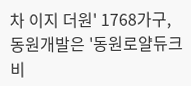차 이지 더원' 1768가구, 동원개발은 '동원로얄듀크 비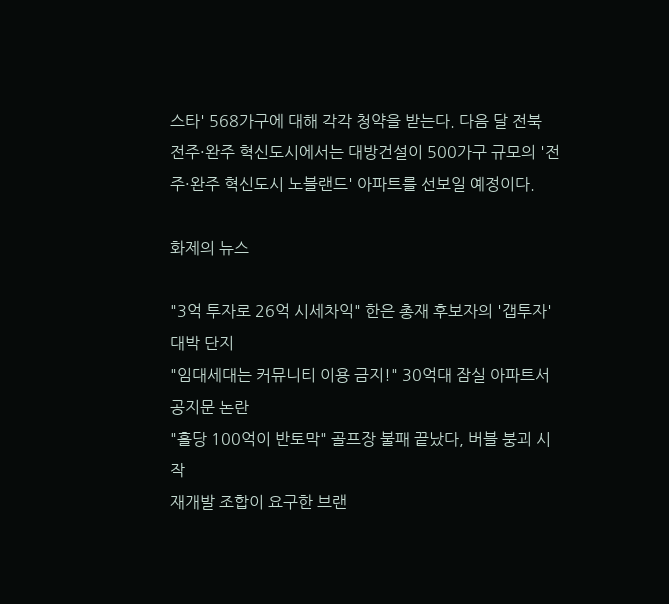스타' 568가구에 대해 각각 청약을 받는다. 다음 달 전북 전주·완주 혁신도시에서는 대방건설이 500가구 규모의 '전주·완주 혁신도시 노블랜드' 아파트를 선보일 예정이다.

화제의 뉴스

"3억 투자로 26억 시세차익" 한은 총재 후보자의 '갭투자' 대박 단지
"임대세대는 커뮤니티 이용 금지!" 30억대 잠실 아파트서 공지문 논란
"홀당 100억이 반토막" 골프장 불패 끝났다, 버블 붕괴 시작
재개발 조합이 요구한 브랜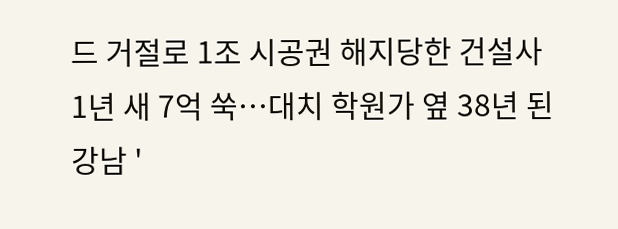드 거절로 1조 시공권 해지당한 건설사
1년 새 7억 쑥…대치 학원가 옆 38년 된 강남 '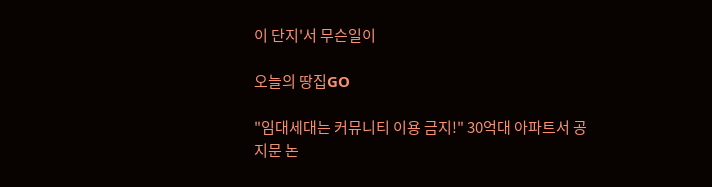이 단지'서 무슨일이

오늘의 땅집GO

"임대세대는 커뮤니티 이용 금지!" 30억대 아파트서 공지문 논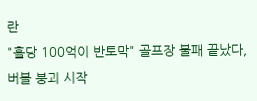란
"홀당 100억이 반토막" 골프장 불패 끝났다, 버블 붕괴 시작